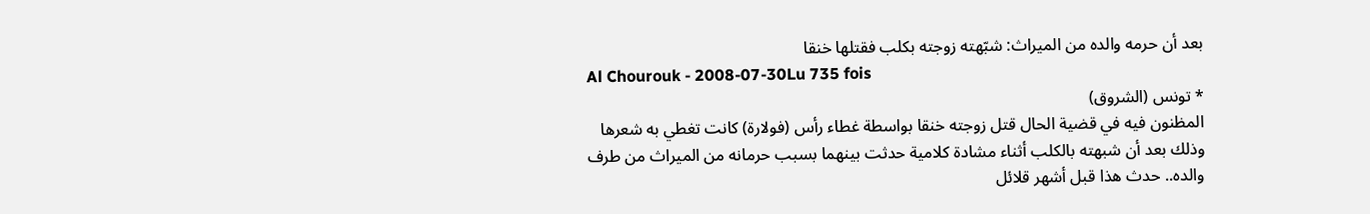بعد أن حرمه والده من الميراث: شبّهته زوجته بكلب فقتلها خنقا
Al Chourouk - 2008-07-30Lu 735 fois
* تونس (الشروق)
المظنون فيه في قضية الحال قتل زوجته خنقا بواسطة غطاء رأس (فولارة) كانت تغطي به شعرها وذلك بعد أن شبهته بالكلب أثناء مشادة كلامية حدثت بينهما بسبب حرمانه من الميراث من طرف والده.. حدث هذا قبل أشهر قلائل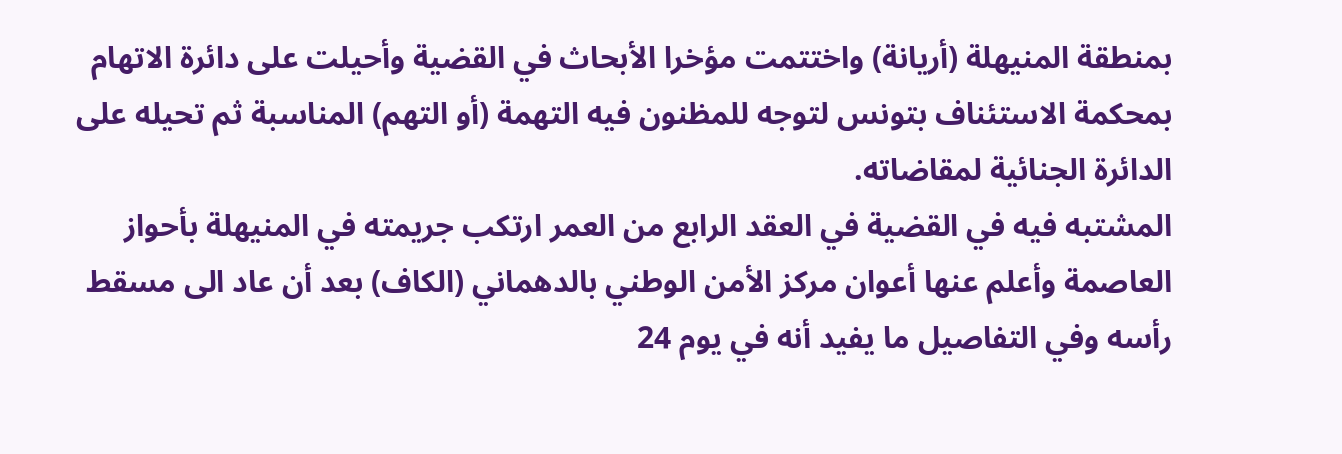بمنطقة المنيهلة (أريانة) واختتمت مؤخرا الأبحاث في القضية وأحيلت على دائرة الاتهام بمحكمة الاستئناف بتونس لتوجه للمظنون فيه التهمة (أو التهم) المناسبة ثم تحيله على الدائرة الجنائية لمقاضاته.
المشتبه فيه في القضية في العقد الرابع من العمر ارتكب جريمته في المنيهلة بأحواز العاصمة وأعلم عنها أعوان مركز الأمن الوطني بالدهماني (الكاف) بعد أن عاد الى مسقط رأسه وفي التفاصيل ما يفيد أنه في يوم 24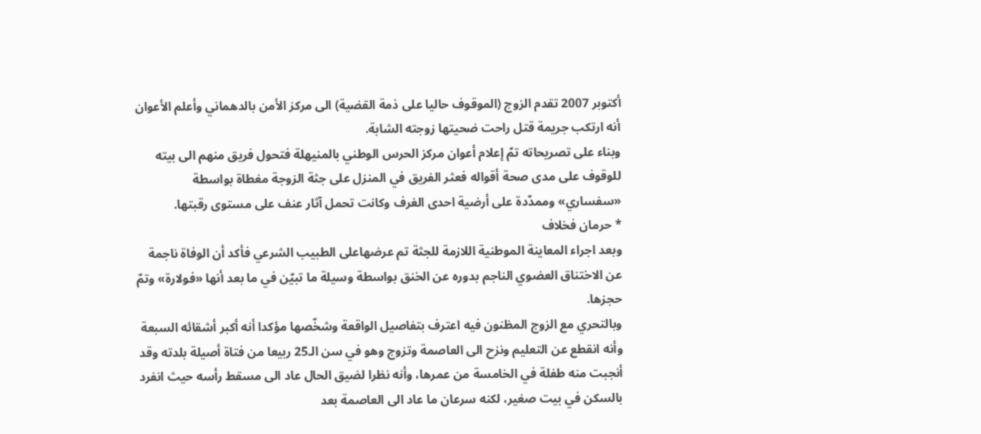أكتوبر 2007 تقدم الزوج (الموقوف حاليا على ذمة القضية) الى مركز الأمن بالدهماني وأعلم الأعوان أنه ارتكب جريمة قتل راحت ضحيتها زوجته الشابة.
وبناء على تصريحاته تمّ إعلام أعوان مركز الحرس الوطني بالمنيهلة فتحول فريق منهم الى بيته للوقوف على مدى صحة أقواله فعثر الفريق في المنزل على جثة الزوجة مغطاة بواسطة «سفساري» وممدّدة على أرضية احدى الغرف وكانت تحمل آثار عنف على مستوى رقبتها.
* حرمان فخلاف
وبعد اجراء المعاينة الموطنية اللازمة للجثة تم عرضهاعلى الطبيب الشرعي فأكد أن الوفاة ناجمة عن الاختناق العضوي الناجم بدوره عن الخنق بواسطة وسيلة ما تبيّن في ما بعد أنها «فولارة» وتمّ حجزها.
وبالتحري مع الزوج المظنون فيه اعترف بتفاصيل الواقعة وشخّصها مؤكدا أنه أكبر أشقائه السبعة وأنه انقطع عن التعليم ونزح الى العاصمة وتزوج وهو في سن الـ25 ربيعا من فتاة أصيلة بلدته وقد أنجبت منه طفلة في الخامسة من عمرها، وأنه نظرا لضيق الحال عاد الى مسقط رأسه حيث انفرد بالسكن في بيت صغير، لكنه سرعان ما عاد الى العاصمة بعد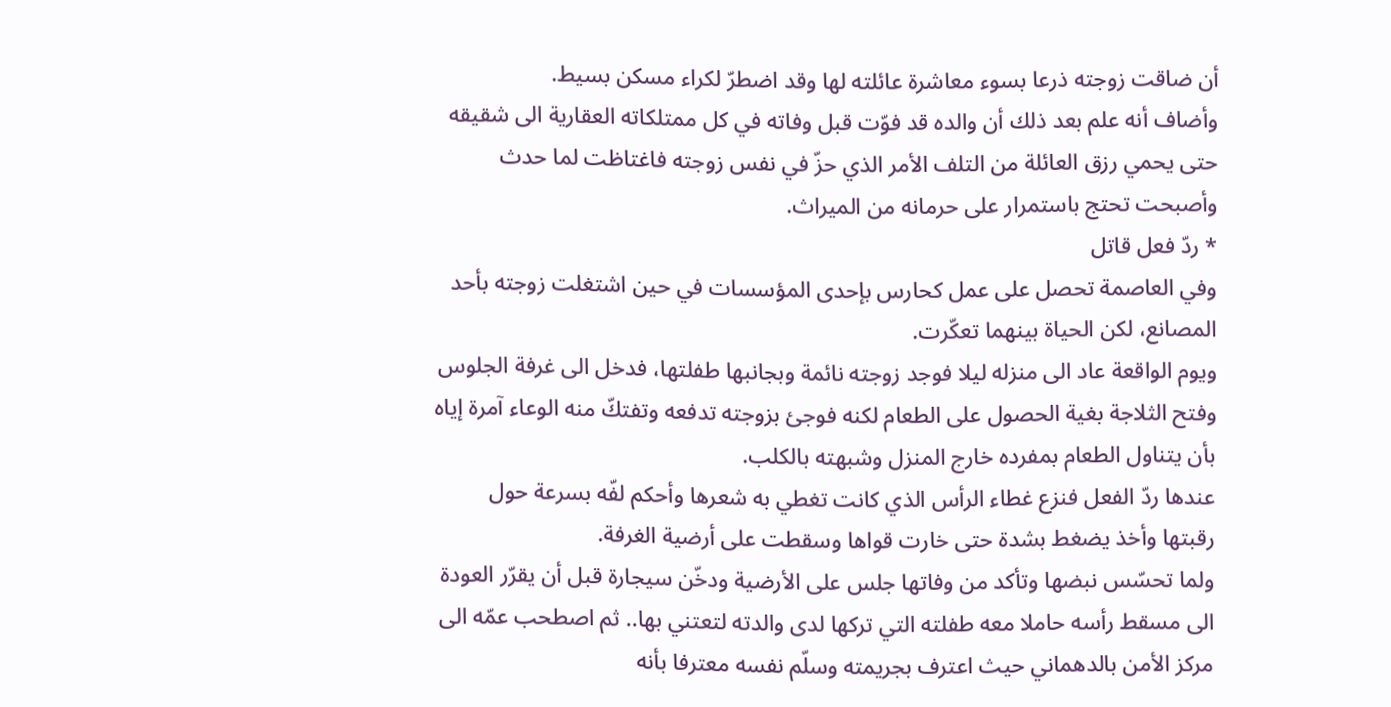أن ضاقت زوجته ذرعا بسوء معاشرة عائلته لها وقد اضطرّ لكراء مسكن بسيط.
وأضاف أنه علم بعد ذلك أن والده قد فوّت قبل وفاته في كل ممتلكاته العقارية الى شقيقه حتى يحمي رزق العائلة من التلف الأمر الذي حزّ في نفس زوجته فاغتاظت لما حدث وأصبحت تحتج باستمرار على حرمانه من الميراث.
* ردّ فعل قاتل
وفي العاصمة تحصل على عمل كحارس بإحدى المؤسسات في حين اشتغلت زوجته بأحد المصانع، لكن الحياة بينهما تعكّرت.
ويوم الواقعة عاد الى منزله ليلا فوجد زوجته نائمة وبجانبها طفلتها، فدخل الى غرفة الجلوس وفتح الثلاجة بغية الحصول على الطعام لكنه فوجئ بزوجته تدفعه وتفتكّ منه الوعاء آمرة إياه بأن يتناول الطعام بمفرده خارج المنزل وشبهته بالكلب.
عندها ردّ الفعل فنزع غطاء الرأس الذي كانت تغطي به شعرها وأحكم لفّه بسرعة حول رقبتها وأخذ يضغط بشدة حتى خارت قواها وسقطت على أرضية الغرفة.
ولما تحسّس نبضها وتأكد من وفاتها جلس على الأرضية ودخّن سيجارة قبل أن يقرّر العودة الى مسقط رأسه حاملا معه طفلته التي تركها لدى والدته لتعتني بها.. ثم اصطحب عمّه الى مركز الأمن بالدهماني حيث اعترف بجريمته وسلّم نفسه معترفا بأنه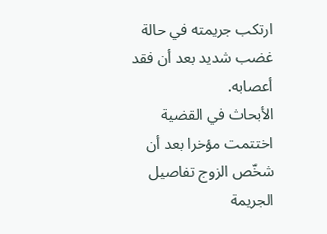ارتكب جريمته في حالة غضب شديد بعد أن فقد أعصابه.
الأبحاث في القضية اختتمت مؤخرا بعد أن شخّص الزوج تفاصيل الجريمة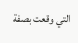التي وقعت بصفة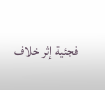فجئية إثر خلاف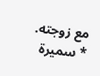مع زوجته.
* سميرة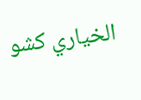الخياري كشو